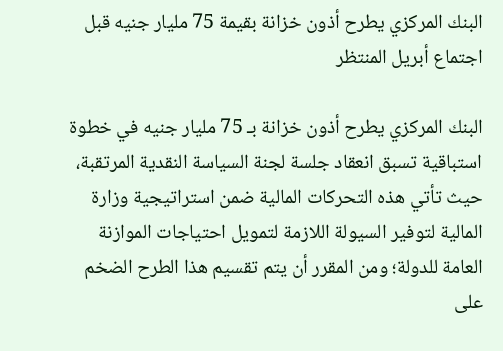البنك المركزي يطرح أذون خزانة بقيمة 75 مليار جنيه قبل اجتماع أبريل المنتظر

البنك المركزي يطرح أذون خزانة بـ 75 مليار جنيه في خطوة استباقية تسبق انعقاد جلسة لجنة السياسة النقدية المرتقبة، حيث تأتي هذه التحركات المالية ضمن استراتيجية وزارة المالية لتوفير السيولة اللازمة لتمويل احتياجات الموازنة العامة للدولة؛ ومن المقرر أن يتم تقسيم هذا الطرح الضخم على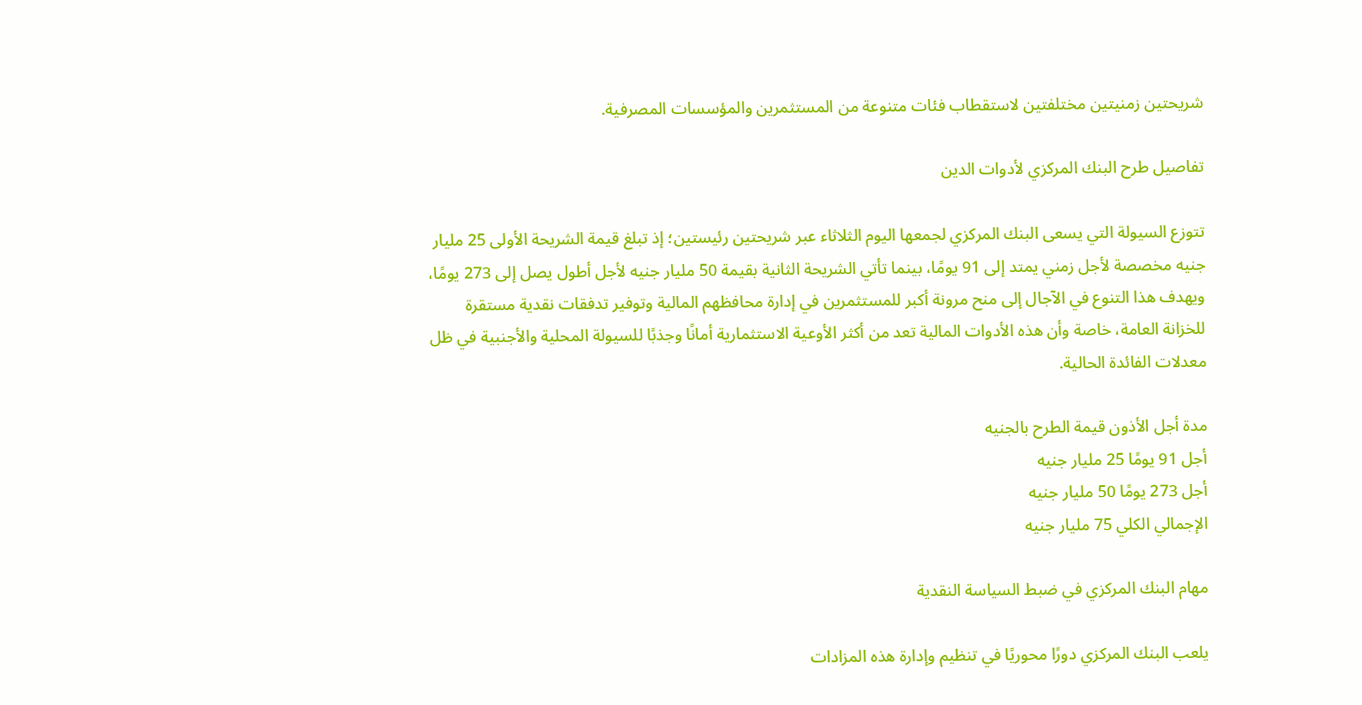شريحتين زمنيتين مختلفتين لاستقطاب فئات متنوعة من المستثمرين والمؤسسات المصرفية.

تفاصيل طرح البنك المركزي لأدوات الدين

تتوزع السيولة التي يسعى البنك المركزي لجمعها اليوم الثلاثاء عبر شريحتين رئيستين؛ إذ تبلغ قيمة الشريحة الأولى 25 مليار جنيه مخصصة لأجل زمني يمتد إلى 91 يومًا، بينما تأتي الشريحة الثانية بقيمة 50 مليار جنيه لأجل أطول يصل إلى 273 يومًا، ويهدف هذا التنوع في الآجال إلى منح مرونة أكبر للمستثمرين في إدارة محافظهم المالية وتوفير تدفقات نقدية مستقرة للخزانة العامة، خاصة وأن هذه الأدوات المالية تعد من أكثر الأوعية الاستثمارية أمانًا وجذبًا للسيولة المحلية والأجنبية في ظل معدلات الفائدة الحالية.

مدة أجل الأذون قيمة الطرح بالجنيه
أجل 91 يومًا 25 مليار جنيه
أجل 273 يومًا 50 مليار جنيه
الإجمالي الكلي 75 مليار جنيه

مهام البنك المركزي في ضبط السياسة النقدية

يلعب البنك المركزي دورًا محوريًا في تنظيم وإدارة هذه المزادات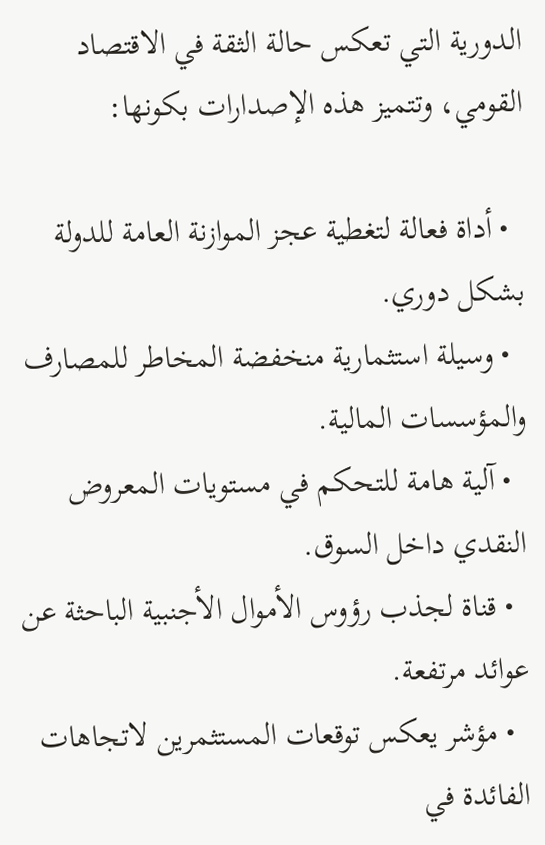الدورية التي تعكس حالة الثقة في الاقتصاد القومي، وتتميز هذه الإصدارات بكونها:

  • أداة فعالة لتغطية عجز الموازنة العامة للدولة بشكل دوري.
  • وسيلة استثمارية منخفضة المخاطر للمصارف والمؤسسات المالية.
  • آلية هامة للتحكم في مستويات المعروض النقدي داخل السوق.
  • قناة لجذب رؤوس الأموال الأجنبية الباحثة عن عوائد مرتفعة.
  • مؤشر يعكس توقعات المستثمرين لاتجاهات الفائدة في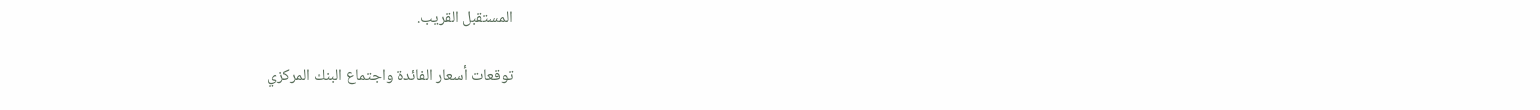المستقبل القريب.

توقعات أسعار الفائدة واجتماع البنك المركزي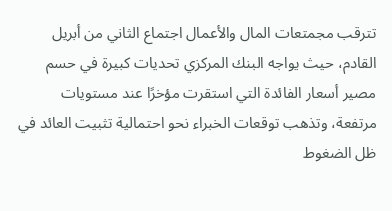تترقب مجمتعات المال والأعمال اجتماع الثاني من أبريل القادم، حيث يواجه البنك المركزي تحديات كبيرة في حسم مصير أسعار الفائدة التي استقرت مؤخرًا عند مستويات مرتفعة، وتذهب توقعات الخبراء نحو احتمالية تثبيت العائد في ظل الضغوط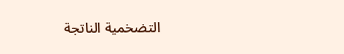التضخمية الناتجة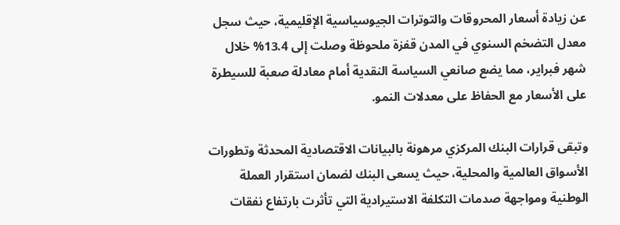عن زيادة أسعار المحروقات والتوترات الجيوسياسية الإقليمية، حيث سجل معدل التضخم السنوي في المدن قفزة ملحوظة وصلت إلى 13.4% خلال شهر فبراير، مما يضع صانعي السياسة النقدية أمام معادلة صعبة للسيطرة على الأسعار مع الحفاظ على معدلات النمو.

وتبقى قرارات البنك المركزي مرهونة بالبيانات الاقتصادية المحدثة وتطورات الأسواق العالمية والمحلية، حيث يسعى البنك لضمان استقرار العملة الوطنية ومواجهة صدمات التكلفة الاستيرادية التي تأثرت بارتفاع نفقات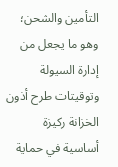التأمين والشحن؛ وهو ما يجعل من إدارة السيولة وتوقيتات طرح أذون الخزانة ركيزة أساسية في حماية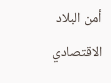أمن البلاد الاقتصادي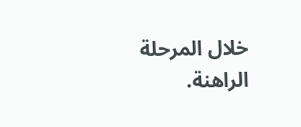خلال المرحلة الراهنة.